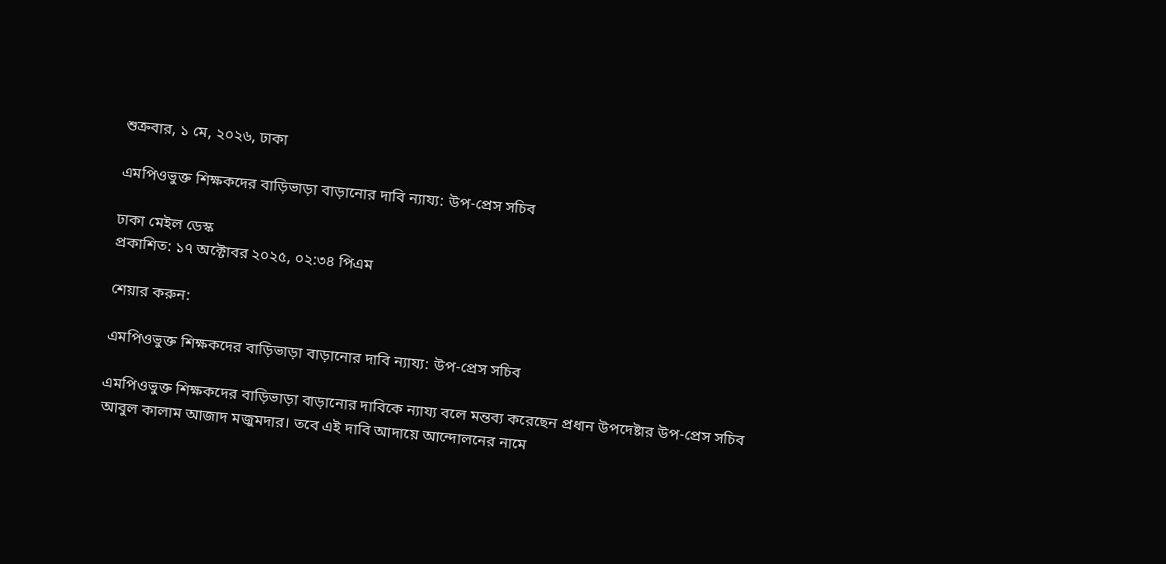শুক্রবার, ১ মে, ২০২৬, ঢাকা

এমপিওভুক্ত শিক্ষকদের বাড়িভাড়া বাড়ানোর দাবি ন্যায্য: উপ-প্রেস সচিব

ঢাকা মেইল ডেস্ক
প্রকাশিত: ১৭ অক্টোবর ২০২৫, ০২:৩৪ পিএম

শেয়ার করুন:

এমপিওভুক্ত শিক্ষকদের বাড়িভাড়া বাড়ানোর দাবি ন্যায্য: উপ-প্রেস সচিব

এমপিওভুক্ত শিক্ষকদের বাড়িভাড়া বাড়ানোর দাবিকে ন্যায্য বলে মন্তব্য করেছেন প্রধান উপদেষ্টার উপ-প্রেস সচিব আবুল কালাম আজাদ মজুমদার। তবে এই দাবি আদায়ে আন্দোলনের নামে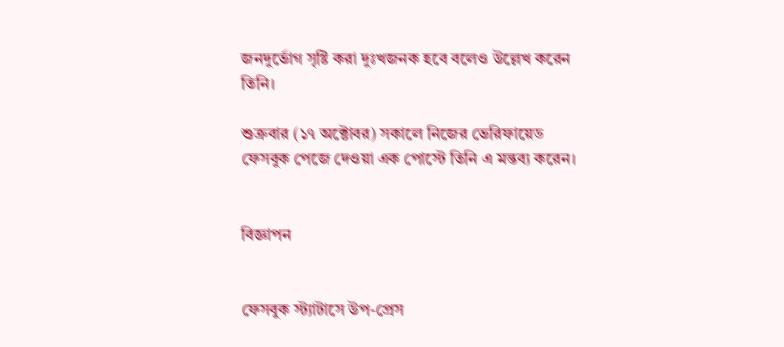জনদুর্ভোগ সৃষ্টি করা দুঃখজনক হবে বলেও উল্লেখ করেন তিনি।

শুক্রবার (১৭ অক্টোবর) সকালে নিজের ভেরিফায়েড ফেসবুক পেজে দেওয়া এক পোস্টে তিনি এ মন্তব্য করেন।


বিজ্ঞাপন


ফেসবুক স্ট্যাটাসে উপ-প্রেস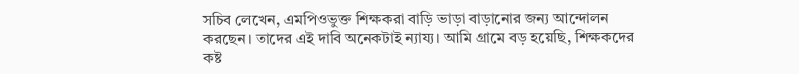সচিব লেখেন, এমপিওভুক্ত শিক্ষকরা বাড়ি ভাড়া বাড়ানোর জন্য আন্দোলন করছেন। তাদের এই দাবি অনেকটাই ন্যায্য। আমি গ্রামে বড় হয়েছি, শিক্ষকদের কষ্ট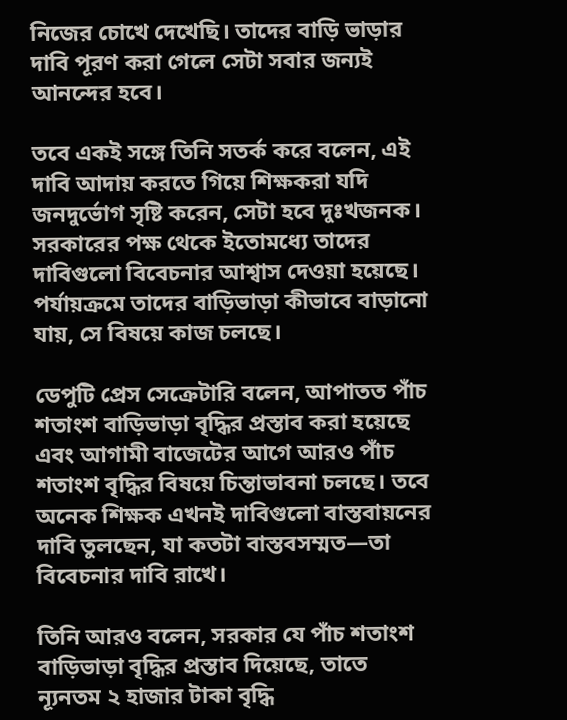নিজের চোখে দেখেছি। তাদের বাড়ি ভাড়ার দাবি পূরণ করা গেলে সেটা সবার জন্যই আনন্দের হবে।

তবে একই সঙ্গে তিনি সতর্ক করে বলেন, এই দাবি আদায় করতে গিয়ে শিক্ষকরা যদি জনদুর্ভোগ সৃষ্টি করেন, সেটা হবে দুঃখজনক। সরকারের পক্ষ থেকে ইতোমধ্যে তাদের দাবিগুলো বিবেচনার আশ্বাস দেওয়া হয়েছে। পর্যায়ক্রমে তাদের বাড়িভাড়া কীভাবে বাড়ানো যায়, সে বিষয়ে কাজ চলছে।

ডেপুটি প্রেস সেক্রেটারি বলেন, আপাতত পাঁচ শতাংশ বাড়িভাড়া বৃদ্ধির প্রস্তাব করা হয়েছে এবং আগামী বাজেটের আগে আরও পাঁচ শতাংশ বৃদ্ধির বিষয়ে চিন্তাভাবনা চলছে। তবে অনেক শিক্ষক এখনই দাবিগুলো বাস্তবায়নের দাবি তুলছেন, যা কতটা বাস্তবসম্মত—তা বিবেচনার দাবি রাখে।

তিনি আরও বলেন, সরকার যে পাঁচ শতাংশ বাড়িভাড়া বৃদ্ধির প্রস্তাব দিয়েছে, তাতে ন্যূনতম ২ হাজার টাকা বৃদ্ধি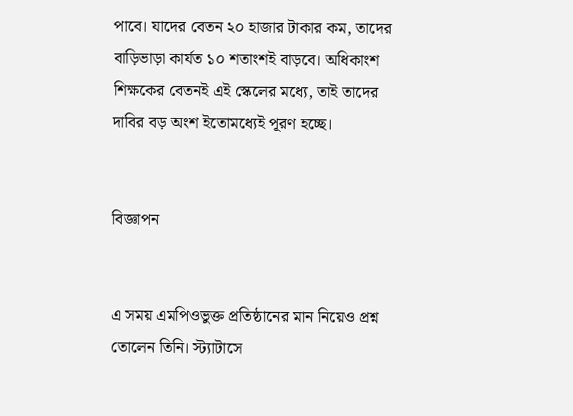পাবে। যাদের বেতন ২০ হাজার টাকার কম, তাদের বাড়িভাড়া কার্যত ১০ শতাংশই বাড়বে। অধিকাংশ শিক্ষকের বেতনই এই স্কেলের মধ্যে, তাই তাদের দাবির বড় অংশ ইতোমধ্যেই পূরণ হচ্ছে।


বিজ্ঞাপন


এ সময় এমপিওভুক্ত প্রতিষ্ঠানের মান নিয়েও প্রশ্ন তোলেন তিনি। স্ট্যাটাসে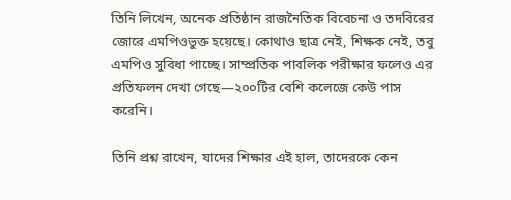তিনি লিখেন, অনেক প্রতিষ্ঠান রাজনৈতিক বিবেচনা ও তদবিরের জোরে এমপিওভুক্ত হয়েছে। কোথাও ছাত্র নেই, শিক্ষক নেই, তবু এমপিও সুবিধা পাচ্ছে। সাম্প্রতিক পাবলিক পরীক্ষার ফলেও এর প্রতিফলন দেখা গেছে—২০০টির বেশি কলেজে কেউ পাস করেনি।

তিনি প্রশ্ন রাখেন, যাদের শিক্ষার এই হাল, তাদেরকে কেন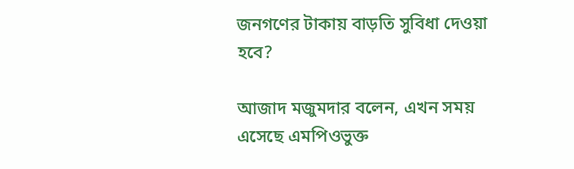জনগণের টাকায় বাড়তি সুবিধা দেওয়া হবে?

আজাদ মজুমদার বলেন, এখন সময় এসেছে এমপিওভুক্ত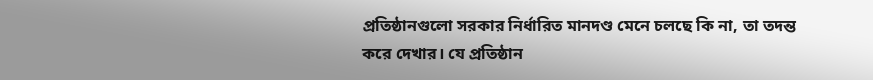প্রতিষ্ঠানগুলো সরকার নির্ধারিত মানদণ্ড মেনে চলছে কি না, তা তদন্ত করে দেখার। যে প্রতিষ্ঠান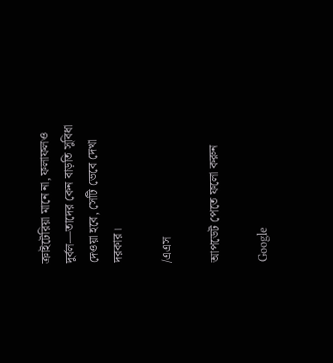ক্রাইটেরিয়া মানে না, ফলাফলও দুর্বল—তাদের কেন বাড়তি সুবিধা দেওয়া হবে, সেটি ভেবে দেখা দরকার।

/এএস

আপডেট পেতে ফলো করুন

Google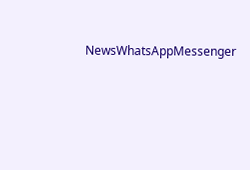NewsWhatsAppMessenger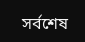সর্বশেষ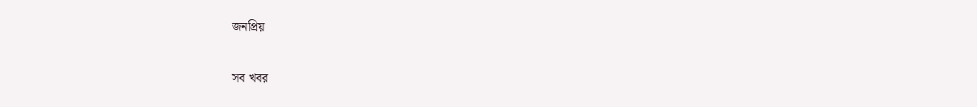জনপ্রিয়

সব খবর